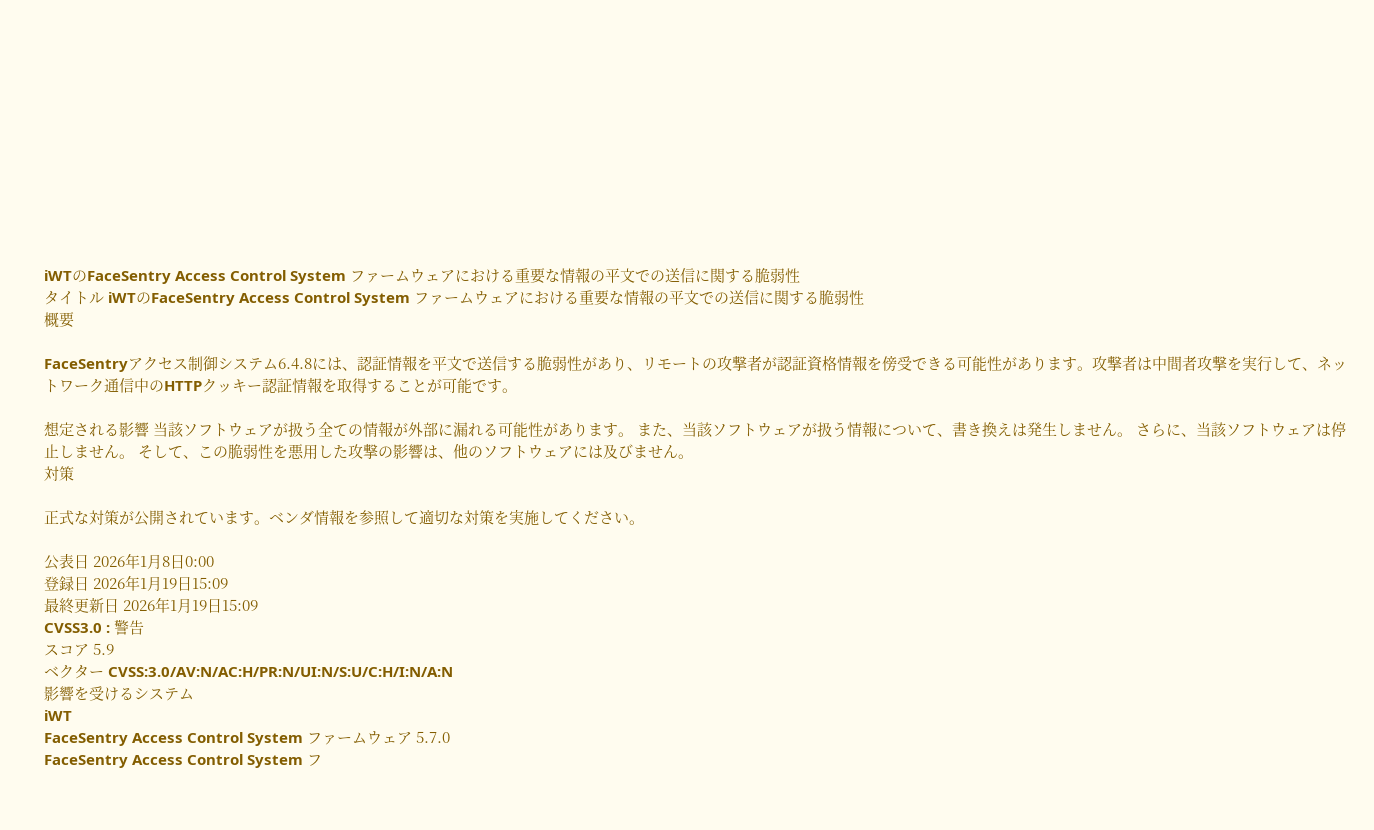iWTのFaceSentry Access Control System ファームウェアにおける重要な情報の平文での送信に関する脆弱性
タイトル iWTのFaceSentry Access Control System ファームウェアにおける重要な情報の平文での送信に関する脆弱性
概要

FaceSentryアクセス制御システム6.4.8には、認証情報を平文で送信する脆弱性があり、リモートの攻撃者が認証資格情報を傍受できる可能性があります。攻撃者は中間者攻撃を実行して、ネットワーク通信中のHTTPクッキー認証情報を取得することが可能です。

想定される影響 当該ソフトウェアが扱う全ての情報が外部に漏れる可能性があります。 また、当該ソフトウェアが扱う情報について、書き換えは発生しません。 さらに、当該ソフトウェアは停止しません。 そして、この脆弱性を悪用した攻撃の影響は、他のソフトウェアには及びません。
対策

正式な対策が公開されています。ベンダ情報を参照して適切な対策を実施してください。

公表日 2026年1月8日0:00
登録日 2026年1月19日15:09
最終更新日 2026年1月19日15:09
CVSS3.0 : 警告
スコア 5.9
ベクター CVSS:3.0/AV:N/AC:H/PR:N/UI:N/S:U/C:H/I:N/A:N
影響を受けるシステム
iWT
FaceSentry Access Control System ファームウェア 5.7.0
FaceSentry Access Control System フ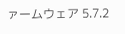ァームウェア 5.7.2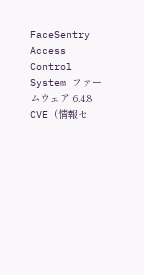FaceSentry Access Control System ファームウェア 6.4.8
CVE (情報セ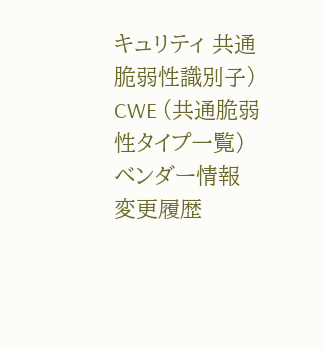キュリティ 共通脆弱性識別子)
CWE (共通脆弱性タイプ一覧)
ベンダー情報
変更履歴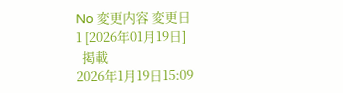No 変更内容 変更日
1 [2026年01月19日]
  掲載
2026年1月19日15:09